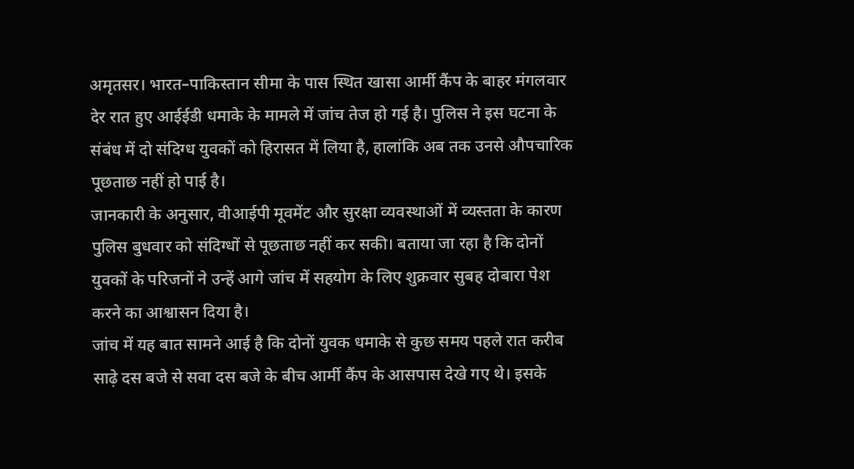अमृतसर। भारत–पाकिस्तान सीमा के पास स्थित खासा आर्मी कैंप के बाहर मंगलवार देर रात हुए आईईडी धमाके के मामले में जांच तेज हो गई है। पुलिस ने इस घटना के संबंध में दो संदिग्ध युवकों को हिरासत में लिया है, हालांकि अब तक उनसे औपचारिक पूछताछ नहीं हो पाई है।
जानकारी के अनुसार, वीआईपी मूवमेंट और सुरक्षा व्यवस्थाओं में व्यस्तता के कारण पुलिस बुधवार को संदिग्धों से पूछताछ नहीं कर सकी। बताया जा रहा है कि दोनों युवकों के परिजनों ने उन्हें आगे जांच में सहयोग के लिए शुक्रवार सुबह दोबारा पेश करने का आश्वासन दिया है।
जांच में यह बात सामने आई है कि दोनों युवक धमाके से कुछ समय पहले रात करीब साढ़े दस बजे से सवा दस बजे के बीच आर्मी कैंप के आसपास देखे गए थे। इसके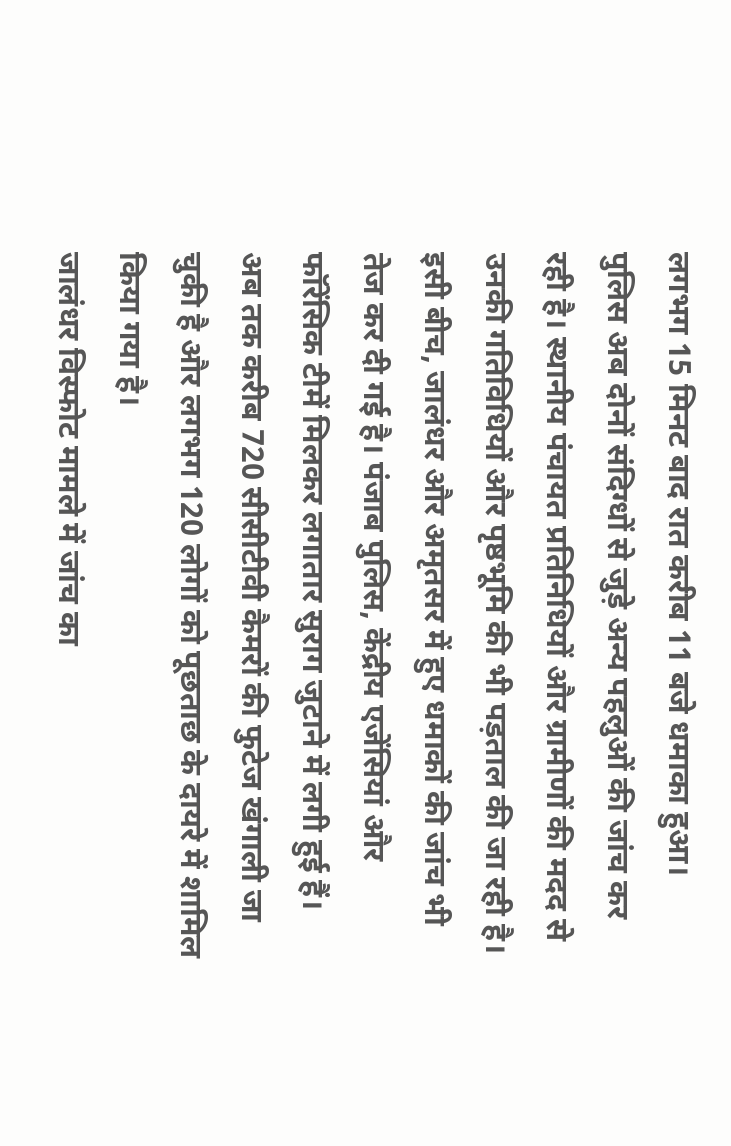लगभग 15 मिनट बाद रात करीब 11 बजे धमाका हुआ।
पुलिस अब दोनों संदिग्धों से जुड़े अन्य पहलुओं की जांच कर रही है। स्थानीय पंचायत प्रतिनिधियों और ग्रामीणों की मदद से उनकी गतिविधियों और पृष्ठभूमि की भी पड़ताल की जा रही है।
इसी बीच, जालंधर और अमृतसर में हुए धमाकों की जांच भी तेज कर दी गई है। पंजाब पुलिस, केंद्रीय एजेंसियां और फॉरेंसिक टीमें मिलकर लगातार सुराग जुटाने में लगी हुई हैं। अब तक करीब 720 सीसीटीवी कैमरों की फुटेज खंगाली जा चुकी है और लगभग 120 लोगों को पूछताछ के दायरे में शामिल किया गया है।
जालंधर विस्फोट मामले में जांच का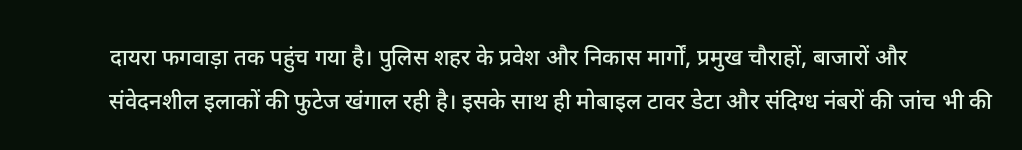दायरा फगवाड़ा तक पहुंच गया है। पुलिस शहर के प्रवेश और निकास मार्गों, प्रमुख चौराहों, बाजारों और संवेदनशील इलाकों की फुटेज खंगाल रही है। इसके साथ ही मोबाइल टावर डेटा और संदिग्ध नंबरों की जांच भी की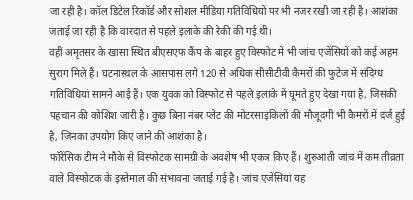जा रही है। कॉल डिटेल रिकॉर्ड और सोशल मीडिया गतिविधियों पर भी नजर रखी जा रही है। आशंका जताई जा रही है कि वारदात से पहले इलाके की रेकी की गई थी।
वहीं अमृतसर के खासा स्थित बीएसएफ कैंप के बाहर हुए विस्फोट में भी जांच एजेंसियों को कई अहम सुराग मिले हैं। घटनास्थल के आसपास लगे 120 से अधिक सीसीटीवी कैमरों की फुटेज में संदिग्ध गतिविधियां सामने आई हैं। एक युवक को विस्फोट से पहले इलाके में घूमते हुए देखा गया है, जिसकी पहचान की कोशिश जारी है। कुछ बिना नंबर प्लेट की मोटरसाइकिलों की मौजूदगी भी कैमरों में दर्ज हुई है, जिनका उपयोग किए जाने की आशंका है।
फॉरेंसिक टीम ने मौके से विस्फोटक सामग्री के अवशेष भी एकत्र किए हैं। शुरुआती जांच में कम तीव्रता वाले विस्फोटक के इस्तेमाल की संभावना जताई गई है। जांच एजेंसियां यह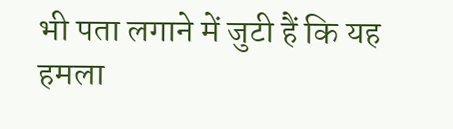भी पता लगाने में जुटी हैं कि यह हमला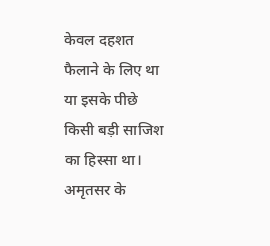केवल दहशत फैलाने के लिए था या इसके पीछे किसी बड़ी साजिश का हिस्सा था।
अमृतसर के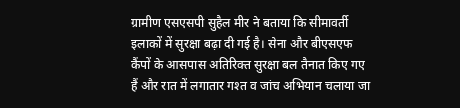ग्रामीण एसएसपी सुहैल मीर ने बताया कि सीमावर्ती इलाकों में सुरक्षा बढ़ा दी गई है। सेना और बीएसएफ कैंपों के आसपास अतिरिक्त सुरक्षा बल तैनात किए गए हैं और रात में लगातार गश्त व जांच अभियान चलाया जा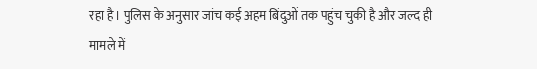रहा है। पुलिस के अनुसार जांच कई अहम बिंदुओं तक पहुंच चुकी है और जल्द ही मामले में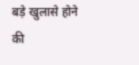बड़े खुलासे होने की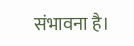संभावना है।